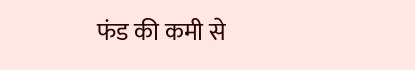फंड की कमी से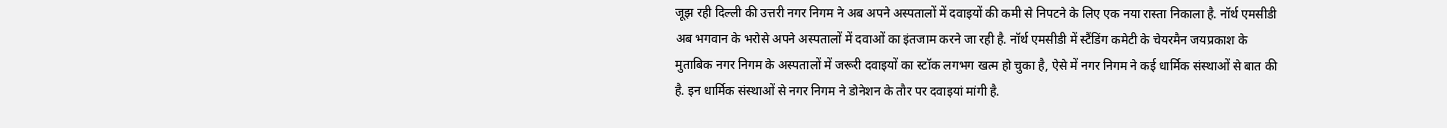जूझ रही दिल्ली की उत्तरी नगर निगम ने अब अपने अस्पतालों में दवाइयों की कमी से निपटने के लिए एक नया रास्ता निकाला है. नॉर्थ एमसीडी अब भगवान के भरोसे अपने अस्पतालों में दवाओं का इंतजाम करने जा रही है. नॉर्थ एमसीडी में स्टैंडिंग कमेटी के चेयरमैन जयप्रकाश के मुताबिक नगर निगम के अस्पतालों में जरूरी दवाइयों का स्टॉक लगभग खत्म हो चुका है, ऐसे में नगर निगम ने कई धार्मिक संस्थाओं से बात की है. इन धार्मिक संस्थाओं से नगर निगम ने डोनेशन के तौर पर दवाइयां मांगी है.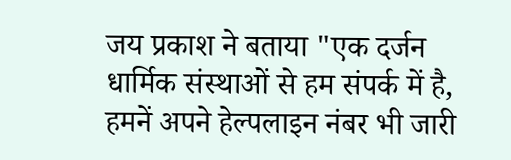जय प्रकाश ने बताया "एक दर्जन धार्मिक संस्थाओं से हम संपर्क में है, हमनें अपने हेल्पलाइन नंबर भी जारी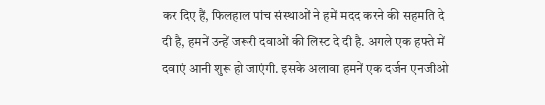कर दिए हैं, फिलहाल पांच संस्थाओं ने हमें मदद करने की सहमति दे दी है, हमनें उन्हें जरूरी दवाओं की लिस्ट दे दी है. अगले एक हफ्ते में दवाएं आनी शुरू हो जाएंगी. इसके अलावा हमनें एक दर्जन एनजीओ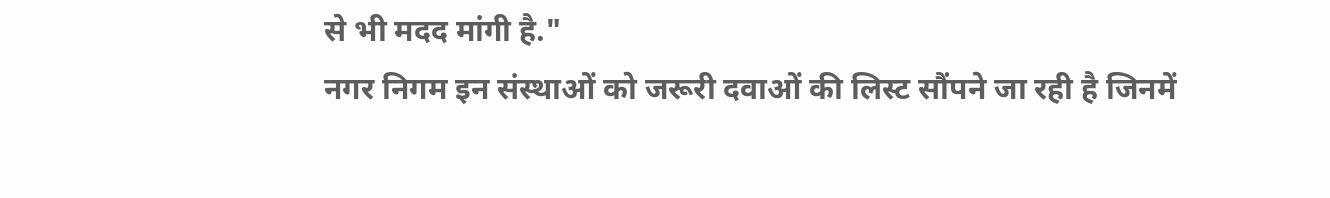से भी मदद मांगी है."
नगर निगम इन संस्थाओं को जरूरी दवाओं की लिस्ट सौंपने जा रही है जिनमें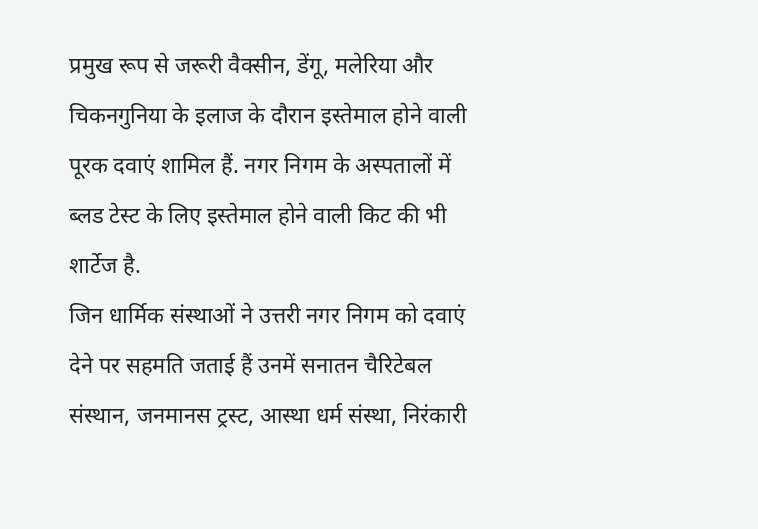प्रमुख रूप से जरूरी वैक्सीन, डेंगू, मलेरिया और चिकनगुनिया के इलाज के दौरान इस्तेमाल होने वाली पूरक दवाएं शामिल हैं. नगर निगम के अस्पतालों में ब्लड टेस्ट के लिए इस्तेमाल होने वाली किट की भी शार्टेज है.
जिन धार्मिक संस्थाओं ने उत्तरी नगर निगम को दवाएं देने पर सहमति जताई हैं उनमें सनातन चैरिटेबल संस्थान, जनमानस ट्रस्ट, आस्था धर्म संस्था, निरंकारी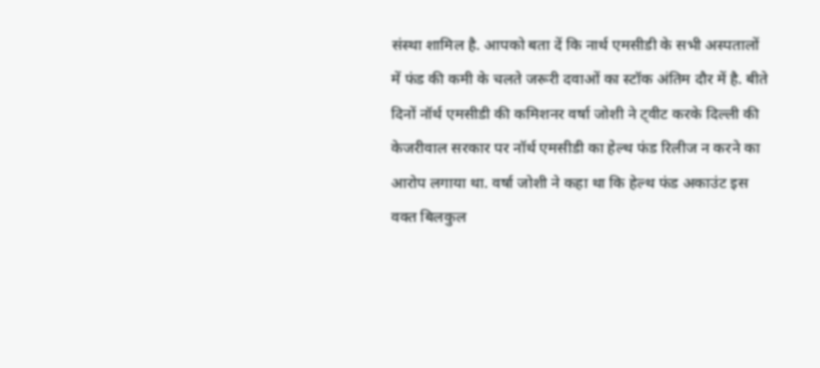संस्था शामिल है. आपको बता दें कि नार्थ एमसीडी के सभी अस्पतालों में फंड की कमी के चलते जरूरी दवाओं का स्टॉक अंतिम दौर में है. बीते दिनों नॉर्थ एमसीडी की कमिशनर वर्षा जोशी ने ट्वीट करके दिल्ली की केजरीवाल सरकार पर नॉर्थ एमसीडी का हेल्थ फंड रिलीज न करने का आरोप लगाया था. वर्षा जोशी ने कहा था कि हेल्थ फंड अकाउंट इस वक्त बिलकुल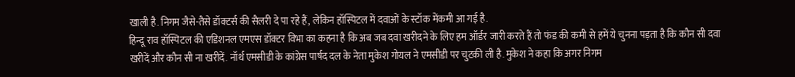खाली है. निगम जैसे-तैसे डॉक्टर्स की सैलरी दे पा रहे हैं, लेकिन हॉस्पिटल में दवाओं के स्टॉक मेंकमी आ गई है.
हिन्दू राव हॉस्पिटल की एडिशनल एमएस डॉक्टर विभा का कहना है कि अब जब दवा खरीदने के लिए हम ऑर्डर जारी करते हैं तो फंड की कमी से हमें ये चुनना पड़ता है कि कौन सी दवा खरीदें और कौन सी ना खरीदें. नॉर्थ एमसीडी के कांग्रेस पार्षद दल के नेता मुकेश गोयल ने एमसीडी पर चुटकी ली है. मुकेश ने कहा कि अगर निगम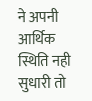ने अपनी आर्थिक स्थिति नही सुधारी तो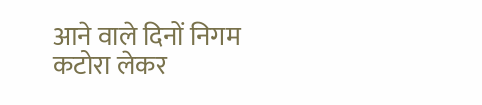आने वाले दिनों निगम कटोरा लेकर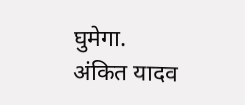घुमेगा.
अंकित यादव